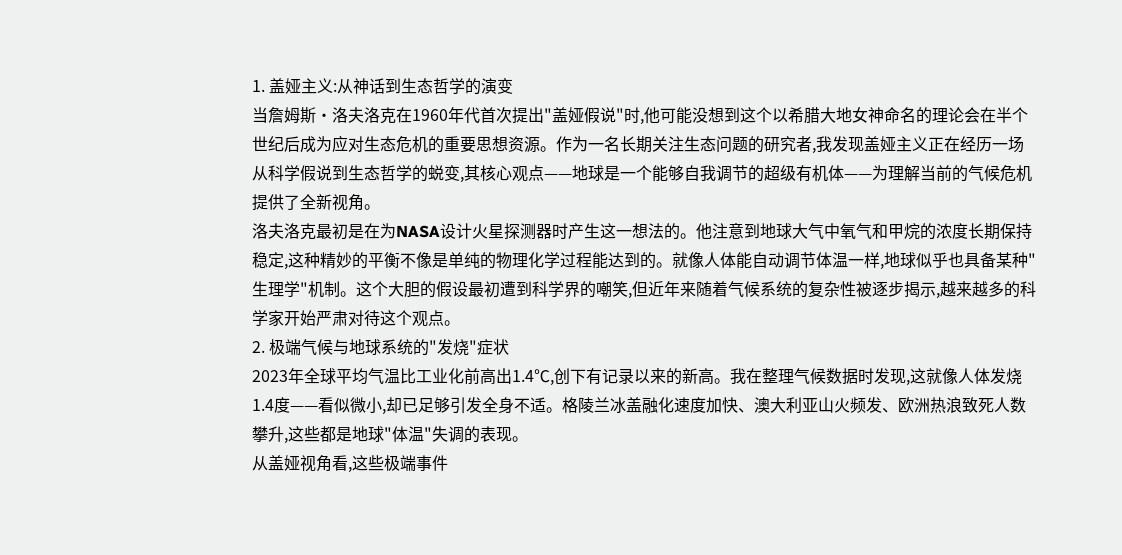1. 盖娅主义:从神话到生态哲学的演变
当詹姆斯·洛夫洛克在1960年代首次提出"盖娅假说"时,他可能没想到这个以希腊大地女神命名的理论会在半个世纪后成为应对生态危机的重要思想资源。作为一名长期关注生态问题的研究者,我发现盖娅主义正在经历一场从科学假说到生态哲学的蜕变,其核心观点——地球是一个能够自我调节的超级有机体——为理解当前的气候危机提供了全新视角。
洛夫洛克最初是在为NASA设计火星探测器时产生这一想法的。他注意到地球大气中氧气和甲烷的浓度长期保持稳定,这种精妙的平衡不像是单纯的物理化学过程能达到的。就像人体能自动调节体温一样,地球似乎也具备某种"生理学"机制。这个大胆的假设最初遭到科学界的嘲笑,但近年来随着气候系统的复杂性被逐步揭示,越来越多的科学家开始严肃对待这个观点。
2. 极端气候与地球系统的"发烧"症状
2023年全球平均气温比工业化前高出1.4℃,创下有记录以来的新高。我在整理气候数据时发现,这就像人体发烧1.4度——看似微小,却已足够引发全身不适。格陵兰冰盖融化速度加快、澳大利亚山火频发、欧洲热浪致死人数攀升,这些都是地球"体温"失调的表现。
从盖娅视角看,这些极端事件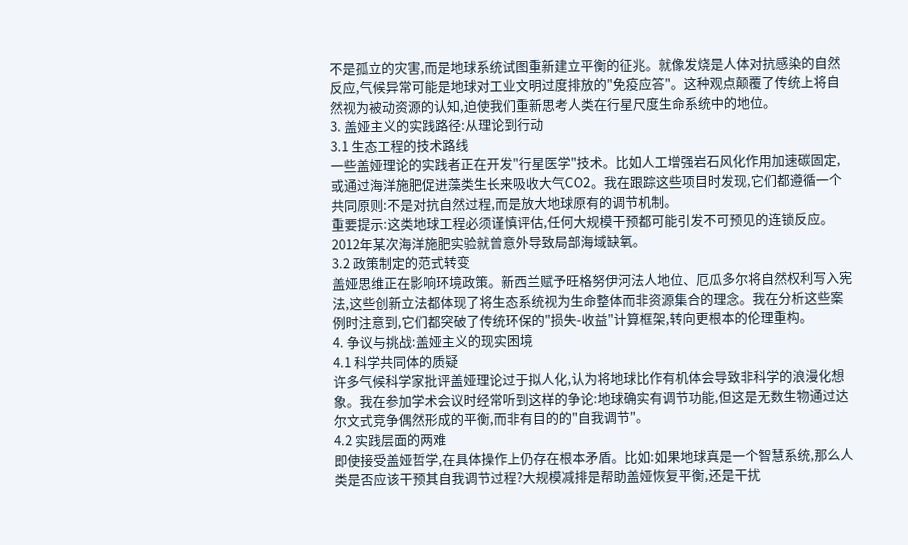不是孤立的灾害,而是地球系统试图重新建立平衡的征兆。就像发烧是人体对抗感染的自然反应,气候异常可能是地球对工业文明过度排放的"免疫应答"。这种观点颠覆了传统上将自然视为被动资源的认知,迫使我们重新思考人类在行星尺度生命系统中的地位。
3. 盖娅主义的实践路径:从理论到行动
3.1 生态工程的技术路线
一些盖娅理论的实践者正在开发"行星医学"技术。比如人工增强岩石风化作用加速碳固定,或通过海洋施肥促进藻类生长来吸收大气CO2。我在跟踪这些项目时发现,它们都遵循一个共同原则:不是对抗自然过程,而是放大地球原有的调节机制。
重要提示:这类地球工程必须谨慎评估,任何大规模干预都可能引发不可预见的连锁反应。2012年某次海洋施肥实验就曾意外导致局部海域缺氧。
3.2 政策制定的范式转变
盖娅思维正在影响环境政策。新西兰赋予旺格努伊河法人地位、厄瓜多尔将自然权利写入宪法,这些创新立法都体现了将生态系统视为生命整体而非资源集合的理念。我在分析这些案例时注意到,它们都突破了传统环保的"损失-收益"计算框架,转向更根本的伦理重构。
4. 争议与挑战:盖娅主义的现实困境
4.1 科学共同体的质疑
许多气候科学家批评盖娅理论过于拟人化,认为将地球比作有机体会导致非科学的浪漫化想象。我在参加学术会议时经常听到这样的争论:地球确实有调节功能,但这是无数生物通过达尔文式竞争偶然形成的平衡,而非有目的的"自我调节"。
4.2 实践层面的两难
即使接受盖娅哲学,在具体操作上仍存在根本矛盾。比如:如果地球真是一个智慧系统,那么人类是否应该干预其自我调节过程?大规模减排是帮助盖娅恢复平衡,还是干扰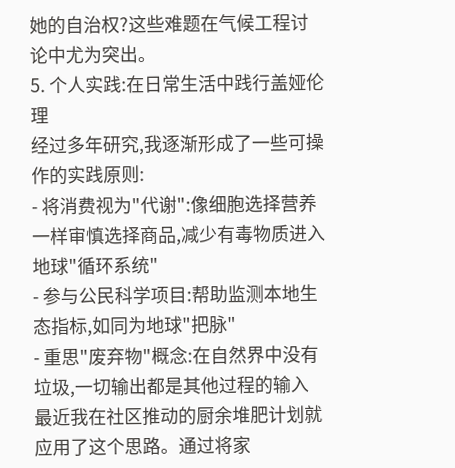她的自治权?这些难题在气候工程讨论中尤为突出。
5. 个人实践:在日常生活中践行盖娅伦理
经过多年研究,我逐渐形成了一些可操作的实践原则:
- 将消费视为"代谢":像细胞选择营养一样审慎选择商品,减少有毒物质进入地球"循环系统"
- 参与公民科学项目:帮助监测本地生态指标,如同为地球"把脉"
- 重思"废弃物"概念:在自然界中没有垃圾,一切输出都是其他过程的输入
最近我在社区推动的厨余堆肥计划就应用了这个思路。通过将家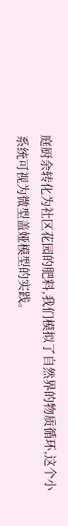庭厨余转化为社区花园的肥料,我们模拟了自然界的物质循环,这个小系统可视为微型盖娅模型的实践。